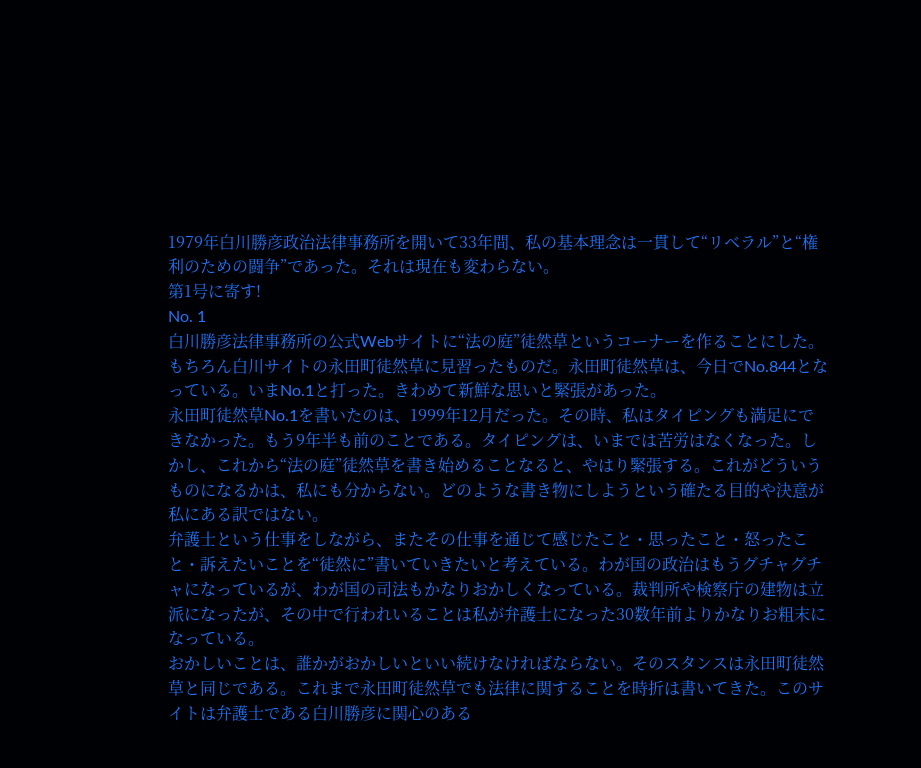1979年白川勝彦政治法律事務所を開いて33年間、私の基本理念は一貫して“リベラル”と“権利のための闘争”であった。それは現在も変わらない。
第1号に寄す!
No. 1
白川勝彦法律事務所の公式Webサイトに“法の庭”徒然草というコーナーを作ることにした。もちろん白川サイトの永田町徒然草に見習ったものだ。永田町徒然草は、今日でNo.844となっている。いまNo.1と打った。きわめて新鮮な思いと緊張があった。
永田町徒然草No.1を書いたのは、1999年12月だった。その時、私はタイピングも満足にできなかった。もう9年半も前のことである。タイピングは、いまでは苦労はなくなった。しかし、これから“法の庭”徒然草を書き始めることなると、やはり緊張する。これがどういうものになるかは、私にも分からない。どのような書き物にしようという確たる目的や決意が私にある訳ではない。
弁護士という仕事をしながら、またその仕事を通じて感じたこと・思ったこと・怒ったこと・訴えたいことを“徒然に”書いていきたいと考えている。わが国の政治はもうグチャグチャになっているが、わが国の司法もかなりおかしくなっている。裁判所や検察庁の建物は立派になったが、その中で行われいることは私が弁護士になった30数年前よりかなりお粗末になっている。
おかしいことは、誰かがおかしいといい続けなければならない。そのスタンスは永田町徒然草と同じである。これまで永田町徒然草でも法律に関することを時折は書いてきた。このサイトは弁護士である白川勝彦に関心のある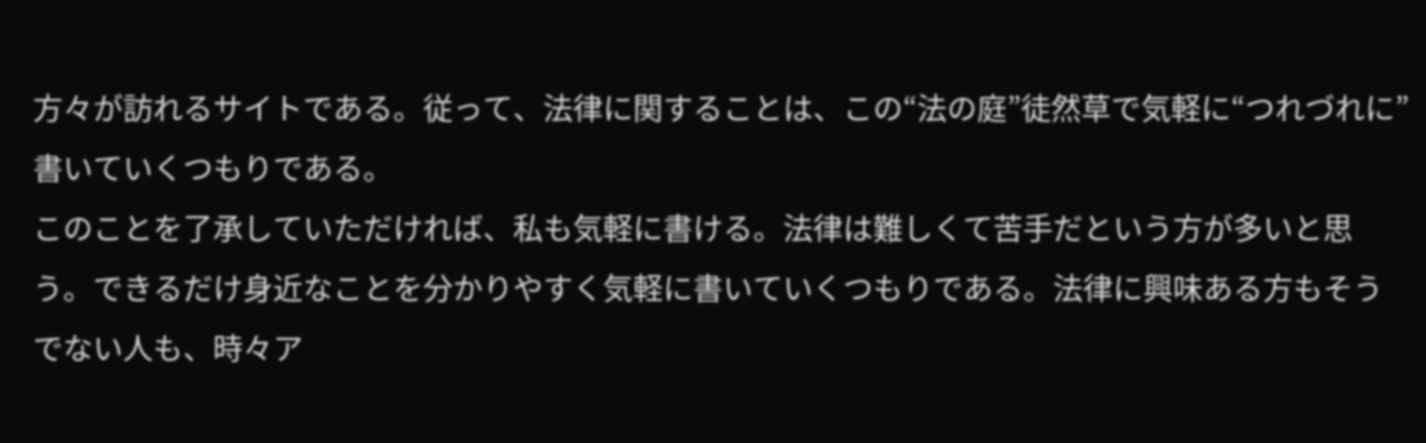方々が訪れるサイトである。従って、法律に関することは、この“法の庭”徒然草で気軽に“つれづれに”書いていくつもりである。
このことを了承していただければ、私も気軽に書ける。法律は難しくて苦手だという方が多いと思う。できるだけ身近なことを分かりやすく気軽に書いていくつもりである。法律に興味ある方もそうでない人も、時々ア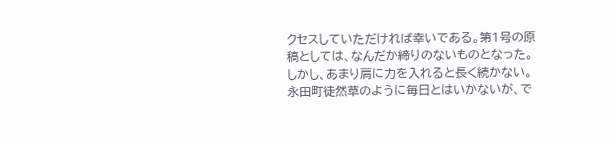クセスしていただければ幸いである。第1号の原稿としては、なんだか締りのないものとなった。しかし、あまり肩に力を入れると長く続かない。永田町徒然草のように毎日とはいかないが、で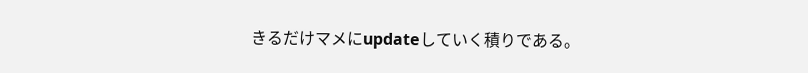きるだけマメにupdateしていく積りである。